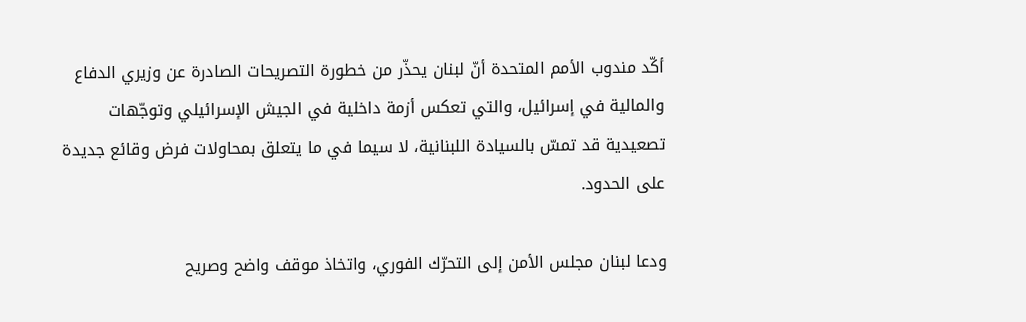أكّد مندوب الأمم المتحدة أنّ لبنان يحذّر من خطورة التصريحات الصادرة عن وزيري الدفاع والمالية في إسرائيل، والتي تعكس أزمة داخلية في الجيش الإسرائيلي وتوجّهات تصعيدية قد تمسّ بالسيادة اللبنانية، لا سيما في ما يتعلق بمحاولات فرض وقائع جديدة على الحدود.

ودعا لبنان مجلس الأمن إلى التحرّك الفوري، واتخاذ موقف واضح وصريح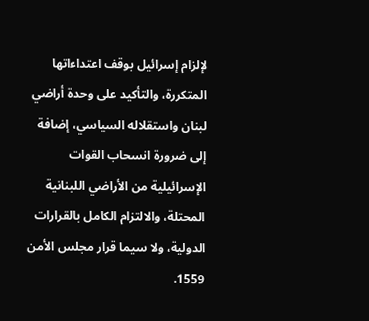لإلزام إسرائيل بوقف اعتداءاتها المتكررة، والتأكيد على وحدة أراضي لبنان واستقلاله السياسي، إضافة إلى ضرورة انسحاب القوات الإسرائيلية من الأراضي اللبنانية المحتلة، والالتزام الكامل بالقرارات الدولية، ولا سيما قرار مجلس الأمن 1559.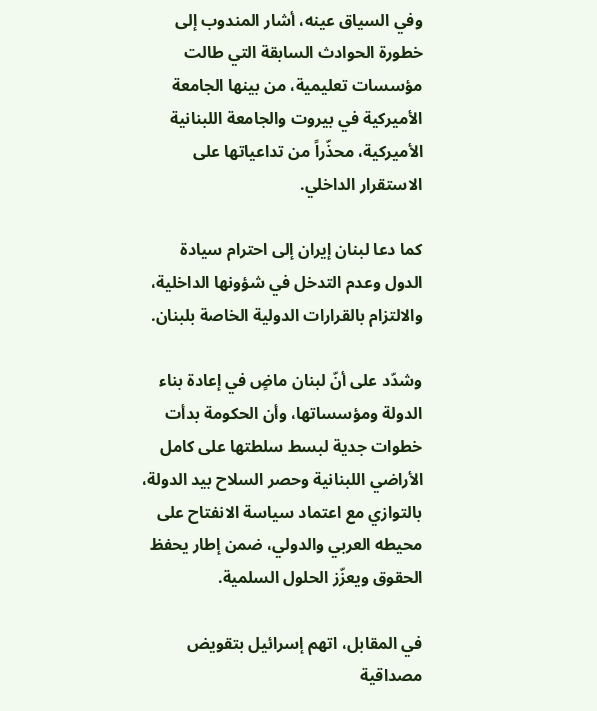وفي السياق عينه، أشار المندوب إلى خطورة الحوادث السابقة التي طالت مؤسسات تعليمية، من بينها الجامعة الأميركية في بيروت والجامعة اللبنانية الأميركية، محذّراً من تداعياتها على الاستقرار الداخلي.

كما دعا لبنان إيران إلى احترام سيادة الدول وعدم التدخل في شؤونها الداخلية، والالتزام بالقرارات الدولية الخاصة بلبنان.

وشدّد على أنّ لبنان ماضٍ في إعادة بناء الدولة ومؤسساتها، وأن الحكومة بدأت خطوات جدية لبسط سلطتها على كامل الأراضي اللبنانية وحصر السلاح بيد الدولة، بالتوازي مع اعتماد سياسة الانفتاح على محيطه العربي والدولي، ضمن إطار يحفظ الحقوق ويعزّز الحلول السلمية.

في المقابل، اتهم إسرائيل بتقويض مصداقية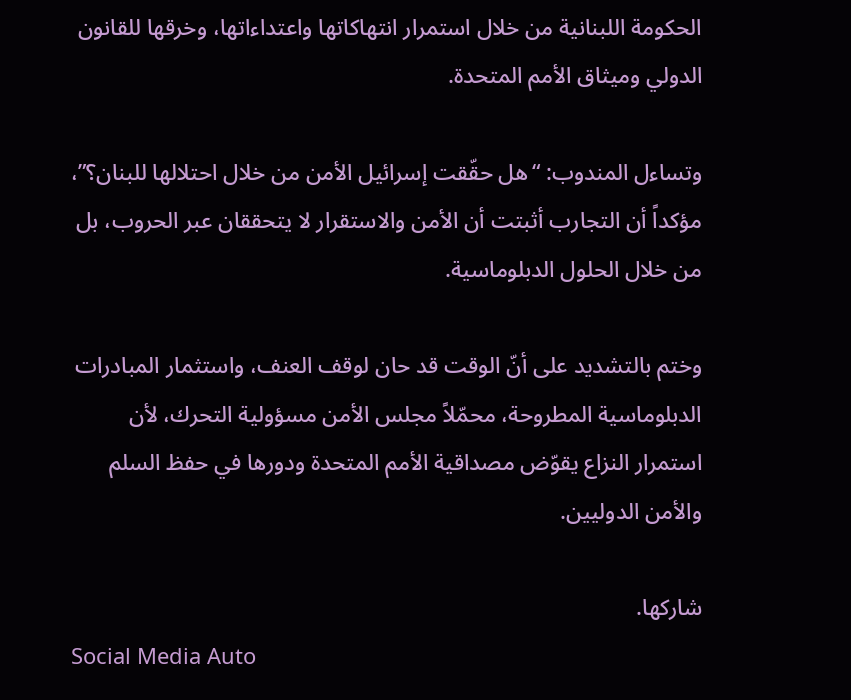الحكومة اللبنانية من خلال استمرار انتهاكاتها واعتداءاتها، وخرقها للقانون الدولي وميثاق الأمم المتحدة.

وتساءل المندوب: “هل حقّقت إسرائيل الأمن من خلال احتلالها للبنان؟”، مؤكداً أن التجارب أثبتت أن الأمن والاستقرار لا يتحققان عبر الحروب، بل من خلال الحلول الدبلوماسية.

وختم بالتشديد على أنّ الوقت قد حان لوقف العنف، واستثمار المبادرات الدبلوماسية المطروحة، محمّلاً مجلس الأمن مسؤولية التحرك، لأن استمرار النزاع يقوّض مصداقية الأمم المتحدة ودورها في حفظ السلم والأمن الدوليين.

شاركها.
Social Media Auto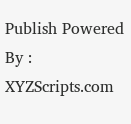Publish Powered By : XYZScripts.com